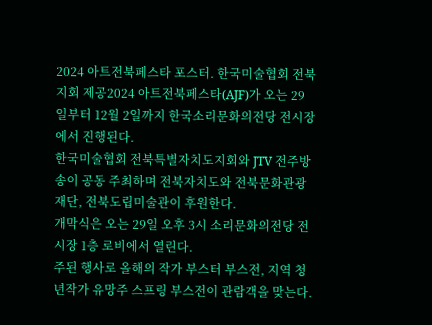2024 아트전북페스타 포스터. 한국미술협회 전북지회 제공2024 아트전북페스타(AJF)가 오는 29일부터 12월 2일까지 한국소리문화의전당 전시장에서 진행된다.
한국미술협회 전북특별자치도지회와 JTV 전주방송이 공동 주최하며 전북자치도와 전북문화관광재단, 전북도립미술관이 후원한다.
개막식은 오는 29일 오후 3시 소리문화의전당 전시장 1층 로비에서 열린다.
주된 행사로 올해의 작가 부스터 부스전, 지역 청년작가 유망주 스프링 부스전이 관람객을 맞는다.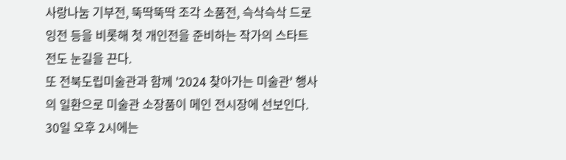사랑나눔 기부전, 뚝딱뚝딱 조각 소품전, 슥삭슥삭 드로잉전 등을 비롯해 첫 개인전을 준비하는 작가의 스타트전도 눈길을 끈다.
또 전북도립미술관과 함께 '2024 찾아가는 미술관' 행사의 일환으로 미술관 소장품이 메인 전시장에 선보인다. 30일 오후 2시에는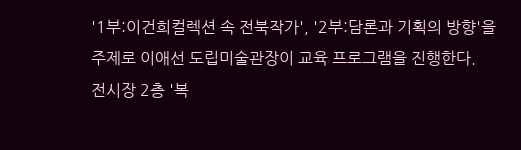'1부:이건희컬렉션 속 전북작가', '2부:담론과 기획의 방향'을 주제로 이애선 도립미술관장이 교육 프로그램을 진행한다.
전시장 2층 '복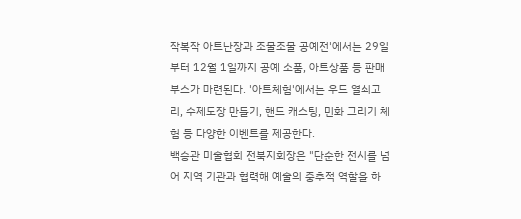작복작 아트난장과 조물조물 공예전'에서는 29일부터 12월 1일까지 공예 소품, 아트상품 등 판매 부스가 마련된다. '아트체험'에서는 우드 열쇠고리, 수제도장 만들기, 핸드 캐스팅, 민화 그리기 체험 등 다양한 이벤트를 제공한다.
백승관 미술협회 전북지회장은 "단순한 전시를 넘어 지역 기관과 협력해 예술의 중추적 역할을 하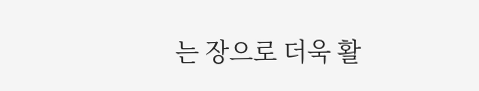는 장으로 더욱 활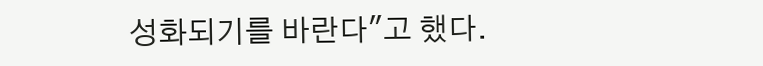성화되기를 바란다"고 했다.